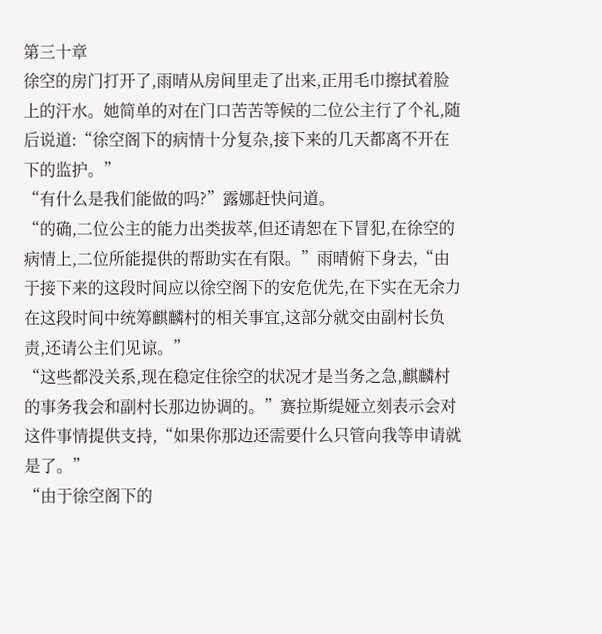第三十章
徐空的房门打开了,雨晴从房间里走了出来,正用毛巾擦拭着脸上的汗水。她简单的对在门口苦苦等候的二位公主行了个礼,随后说道:“徐空阁下的病情十分复杂,接下来的几天都离不开在下的监护。”
“有什么是我们能做的吗?”露娜赶快问道。
“的确,二位公主的能力出类拔萃,但还请恕在下冒犯,在徐空的病情上,二位所能提供的帮助实在有限。”雨晴俯下身去,“由于接下来的这段时间应以徐空阁下的安危优先,在下实在无余力在这段时间中统筹麒麟村的相关事宜,这部分就交由副村长负责,还请公主们见谅。”
“这些都没关系,现在稳定住徐空的状况才是当务之急,麒麟村的事务我会和副村长那边协调的。”赛拉斯缇娅立刻表示会对这件事情提供支持,“如果你那边还需要什么只管向我等申请就是了。”
“由于徐空阁下的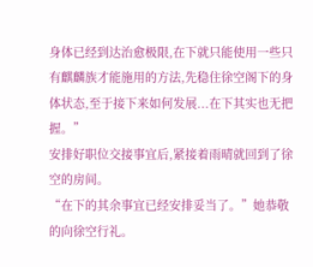身体已经到达治愈极限,在下就只能使用一些只有麒麟族才能施用的方法,先稳住徐空阁下的身体状态,至于接下来如何发展...在下其实也无把握。”
安排好职位交接事宜后,紧接着雨晴就回到了徐空的房间。
“在下的其余事宜已经安排妥当了。”她恭敬的向徐空行礼。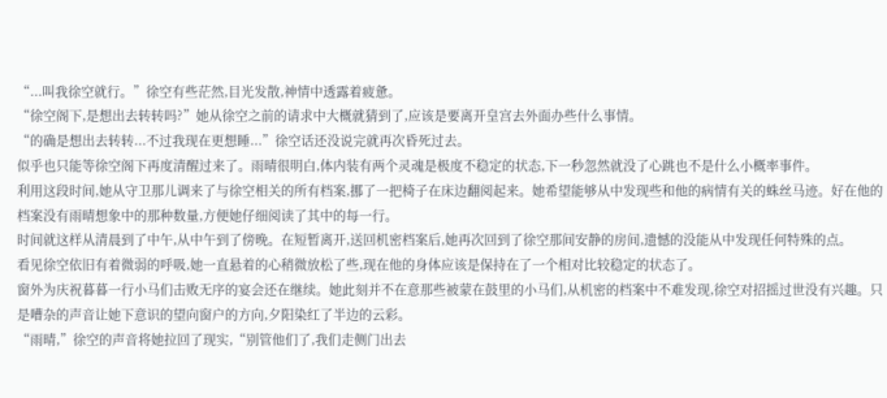“...叫我徐空就行。”徐空有些茫然,目光发散,神情中透露着疲惫。
“徐空阁下,是想出去转转吗?”她从徐空之前的请求中大概就猜到了,应该是要离开皇宫去外面办些什么事情。
“的确是想出去转转...不过我现在更想睡...”徐空话还没说完就再次昏死过去。
似乎也只能等徐空阁下再度清醒过来了。雨晴很明白,体内装有两个灵魂是极度不稳定的状态,下一秒忽然就没了心跳也不是什么小概率事件。
利用这段时间,她从守卫那儿调来了与徐空相关的所有档案,挪了一把椅子在床边翻阅起来。她希望能够从中发现些和他的病情有关的蛛丝马迹。好在他的档案没有雨晴想象中的那种数量,方便她仔细阅读了其中的每一行。
时间就这样从清晨到了中午,从中午到了傍晚。在短暂离开,送回机密档案后,她再次回到了徐空那间安静的房间,遗憾的没能从中发现任何特殊的点。
看见徐空依旧有着微弱的呼吸,她一直悬着的心稍微放松了些,现在他的身体应该是保持在了一个相对比较稳定的状态了。
窗外为庆祝暮暮一行小马们击败无序的宴会还在继续。她此刻并不在意那些被蒙在鼓里的小马们,从机密的档案中不难发现,徐空对招摇过世没有兴趣。只是嘈杂的声音让她下意识的望向窗户的方向,夕阳染红了半边的云彩。
“雨晴,”徐空的声音将她拉回了现实,“别管他们了,我们走侧门出去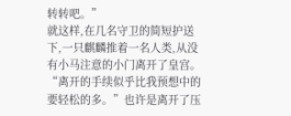转转吧。”
就这样,在几名守卫的简短护送下,一只麒麟推着一名人类,从没有小马注意的小门离开了皇宫。
“离开的手续似乎比我预想中的要轻松的多。”也许是离开了压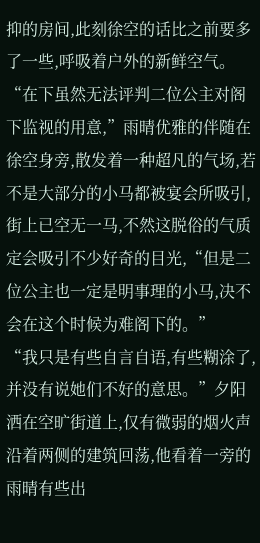抑的房间,此刻徐空的话比之前要多了一些,呼吸着户外的新鲜空气。
“在下虽然无法评判二位公主对阁下监视的用意,”雨晴优雅的伴随在徐空身旁,散发着一种超凡的气场,若不是大部分的小马都被宴会所吸引,街上已空无一马,不然这脱俗的气质定会吸引不少好奇的目光,“但是二位公主也一定是明事理的小马,决不会在这个时候为难阁下的。”
“我只是有些自言自语,有些糊涂了,并没有说她们不好的意思。”夕阳洒在空旷街道上,仅有微弱的烟火声沿着两侧的建筑回荡,他看着一旁的雨晴有些出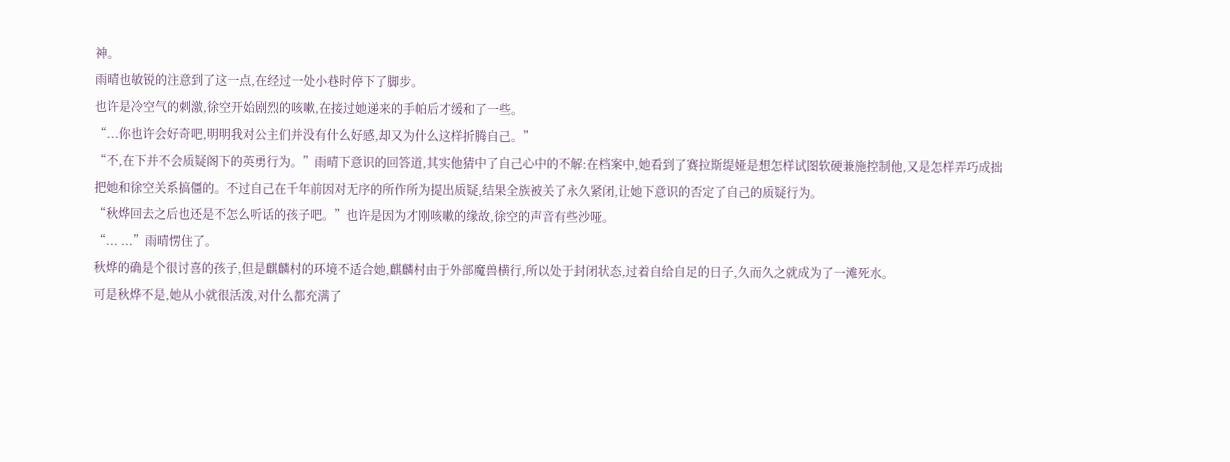神。
雨晴也敏锐的注意到了这一点,在经过一处小巷时停下了脚步。
也许是冷空气的刺激,徐空开始剧烈的咳嗽,在接过她递来的手帕后才缓和了一些。
“...你也许会好奇吧,明明我对公主们并没有什么好感,却又为什么这样折腾自己。”
“不,在下并不会质疑阁下的英勇行为。”雨晴下意识的回答道,其实他猜中了自己心中的不解:在档案中,她看到了赛拉斯缇娅是想怎样试图软硬兼施控制他,又是怎样弄巧成拙把她和徐空关系搞僵的。不过自己在千年前因对无序的所作所为提出质疑,结果全族被关了永久紧闭,让她下意识的否定了自己的质疑行为。
“秋烨回去之后也还是不怎么听话的孩子吧。”也许是因为才刚咳嗽的缘故,徐空的声音有些沙哑。
“... ...”雨晴愣住了。
秋烨的确是个很讨喜的孩子,但是麒麟村的环境不适合她,麒麟村由于外部魔兽横行,所以处于封闭状态,过着自给自足的日子,久而久之就成为了一滩死水。
可是秋烨不是,她从小就很活泼,对什么都充满了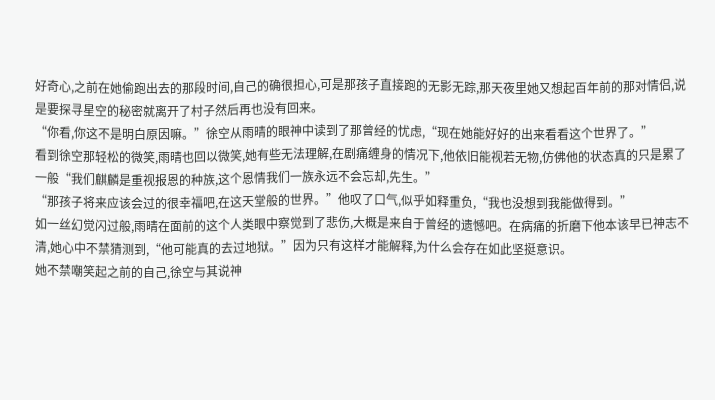好奇心,之前在她偷跑出去的那段时间,自己的确很担心,可是那孩子直接跑的无影无踪,那天夜里她又想起百年前的那对情侣,说是要探寻星空的秘密就离开了村子然后再也没有回来。
“你看,你这不是明白原因嘛。”徐空从雨晴的眼神中读到了那曾经的忧虑,“现在她能好好的出来看看这个世界了。”
看到徐空那轻松的微笑,雨晴也回以微笑,她有些无法理解,在剧痛缠身的情况下,他依旧能视若无物,仿佛他的状态真的只是累了一般“我们麒麟是重视报恩的种族,这个恩情我们一族永远不会忘却,先生。”
“那孩子将来应该会过的很幸福吧,在这天堂般的世界。”他叹了口气,似乎如释重负,“我也没想到我能做得到。”
如一丝幻觉闪过般,雨晴在面前的这个人类眼中察觉到了悲伤,大概是来自于曾经的遗憾吧。在病痛的折磨下他本该早已神志不清,她心中不禁猜测到,“他可能真的去过地狱。”因为只有这样才能解释,为什么会存在如此坚挺意识。
她不禁嘲笑起之前的自己,徐空与其说神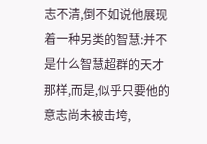志不清,倒不如说他展现着一种另类的智慧:并不是什么智慧超群的天才那样,而是,似乎只要他的意志尚未被击垮,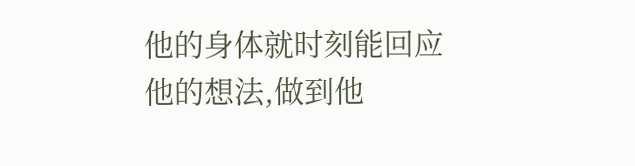他的身体就时刻能回应他的想法,做到他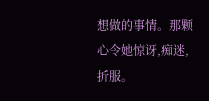想做的事情。那颗心令她惊讶,痴迷,折服。